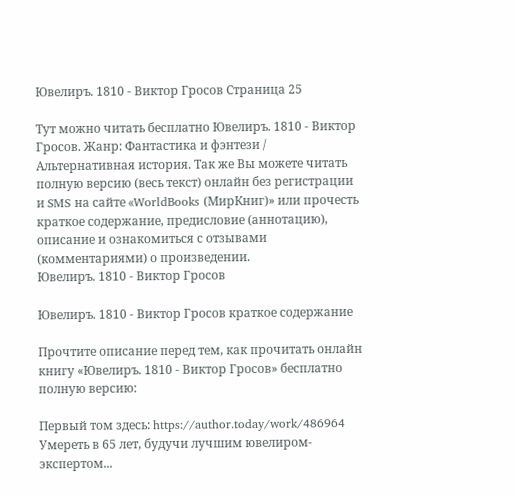Ювелиръ. 1810 - Виктор Гросов Страница 25

Тут можно читать бесплатно Ювелиръ. 1810 - Виктор Гросов. Жанр: Фантастика и фэнтези / Альтернативная история. Так же Вы можете читать полную версию (весь текст) онлайн без регистрации и SMS на сайте «WorldBooks (МирКниг)» или прочесть краткое содержание, предисловие (аннотацию), описание и ознакомиться с отзывами (комментариями) о произведении.
Ювелиръ. 1810 - Виктор Гросов

Ювелиръ. 1810 - Виктор Гросов краткое содержание

Прочтите описание перед тем, как прочитать онлайн книгу «Ювелиръ. 1810 - Виктор Гросов» бесплатно полную версию:

Первый том здесь: https://author.today/work/486964
Умереть в 65 лет, будучи лучшим ювелиром-экспертом...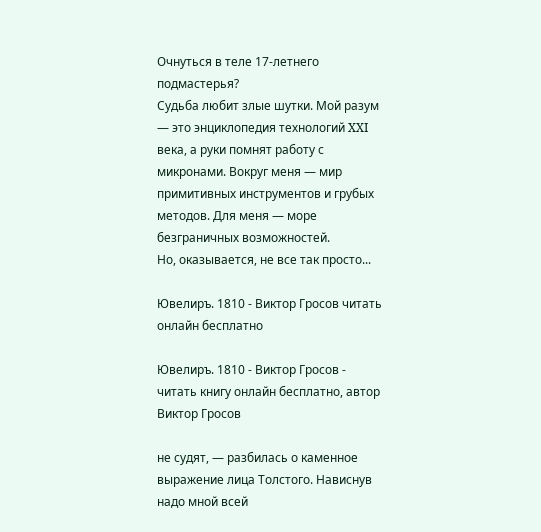Очнуться в теле 17-летнего подмастерья?
Судьба любит злые шутки. Мой разум — это энциклопедия технологий XXI века, а руки помнят работу с микронами. Вокруг меня — мир примитивных инструментов и грубых методов. Для меня — море безграничных возможностей.
Но, оказывается, не все так просто...

Ювелиръ. 1810 - Виктор Гросов читать онлайн бесплатно

Ювелиръ. 1810 - Виктор Гросов - читать книгу онлайн бесплатно, автор Виктор Гросов

не судят, — разбилась о каменное выражение лица Толстого. Нависнув надо мной всей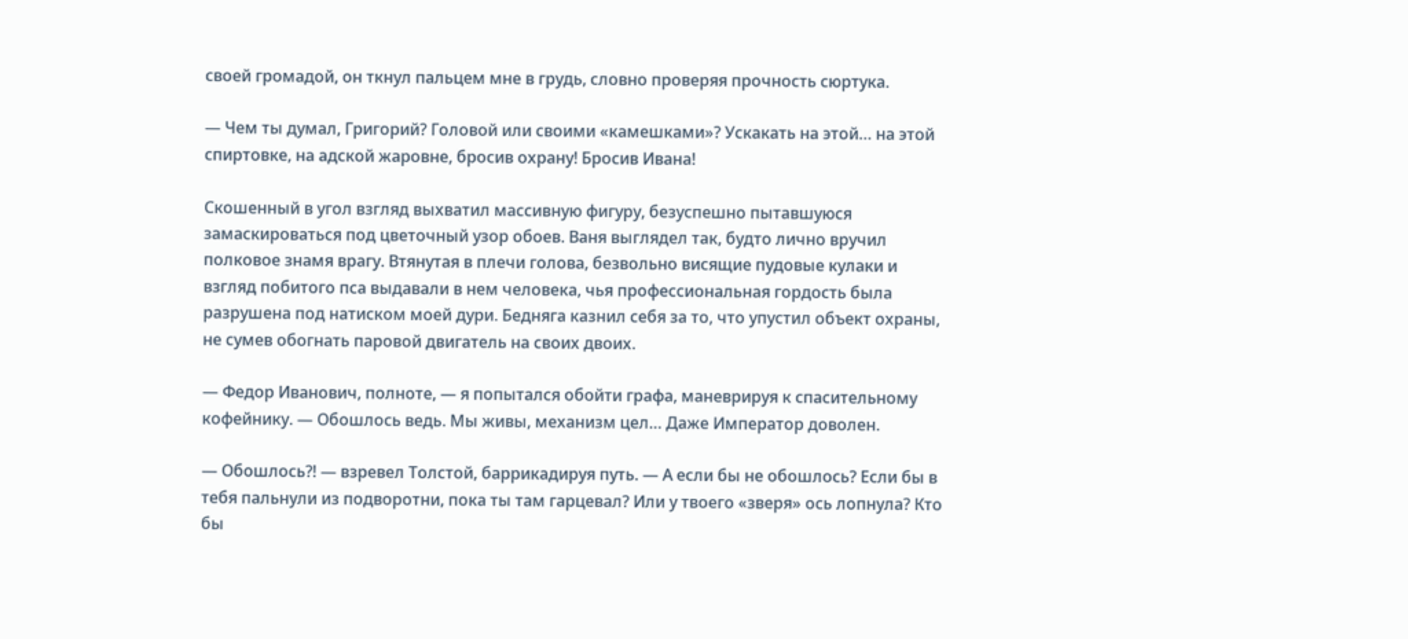своей громадой, он ткнул пальцем мне в грудь, словно проверяя прочность сюртука.

— Чем ты думал, Григорий? Головой или своими «камешками»? Ускакать на этой… на этой спиртовке, на адской жаровне, бросив охрану! Бросив Ивана!

Скошенный в угол взгляд выхватил массивную фигуру, безуспешно пытавшуюся замаскироваться под цветочный узор обоев. Ваня выглядел так, будто лично вручил полковое знамя врагу. Втянутая в плечи голова, безвольно висящие пудовые кулаки и взгляд побитого пса выдавали в нем человека, чья профессиональная гордость была разрушена под натиском моей дури. Бедняга казнил себя за то, что упустил объект охраны, не сумев обогнать паровой двигатель на своих двоих.

— Федор Иванович, полноте, — я попытался обойти графа, маневрируя к спасительному кофейнику. — Обошлось ведь. Мы живы, механизм цел… Даже Император доволен.

— Обошлось⁈ — взревел Толстой, баррикадируя путь. — А если бы не обошлось? Если бы в тебя пальнули из подворотни, пока ты там гарцевал? Или у твоего «зверя» ось лопнула? Кто бы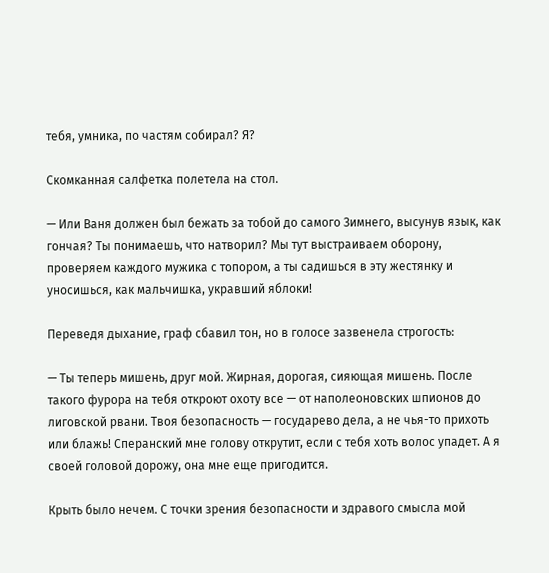тебя, умника, по частям собирал? Я?

Скомканная салфетка полетела на стол.

— Или Ваня должен был бежать за тобой до самого Зимнего, высунув язык, как гончая? Ты понимаешь, что натворил? Мы тут выстраиваем оборону, проверяем каждого мужика с топором, а ты садишься в эту жестянку и уносишься, как мальчишка, укравший яблоки!

Переведя дыхание, граф сбавил тон, но в голосе зазвенела строгость:

— Ты теперь мишень, друг мой. Жирная, дорогая, сияющая мишень. После такого фурора на тебя откроют охоту все — от наполеоновских шпионов до лиговской рвани. Твоя безопасность — государево дела, а не чья-то прихоть или блажь! Сперанский мне голову открутит, если с тебя хоть волос упадет. А я своей головой дорожу, она мне еще пригодится.

Крыть было нечем. С точки зрения безопасности и здравого смысла мой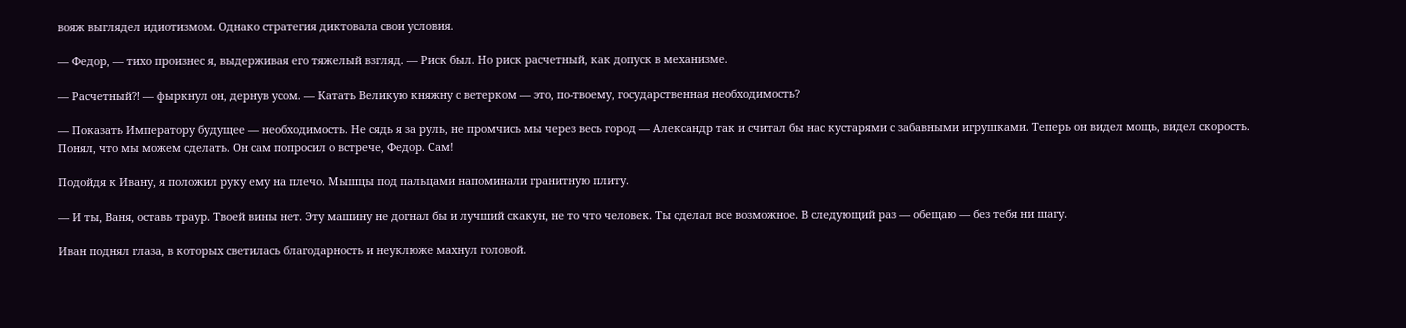вояж выглядел идиотизмом. Однако стратегия диктовала свои условия.

— Федор, — тихо произнес я, выдерживая его тяжелый взгляд. — Риск был. Но риск расчетный, как допуск в механизме.

— Расчетный⁈ — фыркнул он, дернув усом. — Катать Великую княжну с ветерком — это, по-твоему, государственная необходимость?

— Показать Императору будущее — необходимость. Не сядь я за руль, не промчись мы через весь город — Александр так и считал бы нас кустарями с забавными игрушками. Теперь он видел мощь, видел скорость. Понял, что мы можем сделать. Он сам попросил о встрече, Федор. Сам!

Подойдя к Ивану, я положил руку ему на плечо. Мышцы под пальцами напоминали гранитную плиту.

— И ты, Ваня, оставь траур. Твоей вины нет. Эту машину не догнал бы и лучший скакун, не то что человек. Ты сделал все возможное. В следующий раз — обещаю — без тебя ни шагу.

Иван поднял глаза, в которых светилась благодарность и неуклюже махнул головой.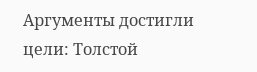Аргументы достигли цели: Толстой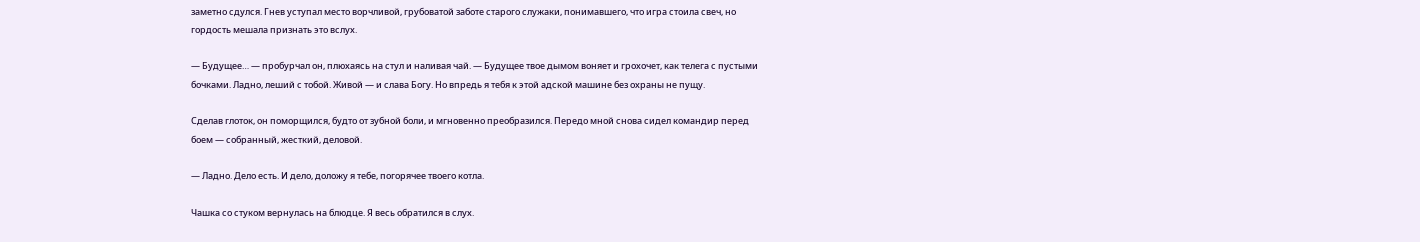заметно сдулся. Гнев уступал место ворчливой, грубоватой заботе старого служаки, понимавшего, что игра стоила свеч, но гордость мешала признать это вслух.

— Будущее… — пробурчал он, плюхаясь на стул и наливая чай. — Будущее твое дымом воняет и грохочет, как телега с пустыми бочками. Ладно, леший с тобой. Живой — и слава Богу. Но впредь я тебя к этой адской машине без охраны не пущу.

Сделав глоток, он поморщился, будто от зубной боли, и мгновенно преобразился. Передо мной снова сидел командир перед боем — собранный, жесткий, деловой.

— Ладно. Дело есть. И дело, доложу я тебе, погорячее твоего котла.

Чашка со стуком вернулась на блюдце. Я весь обратился в слух.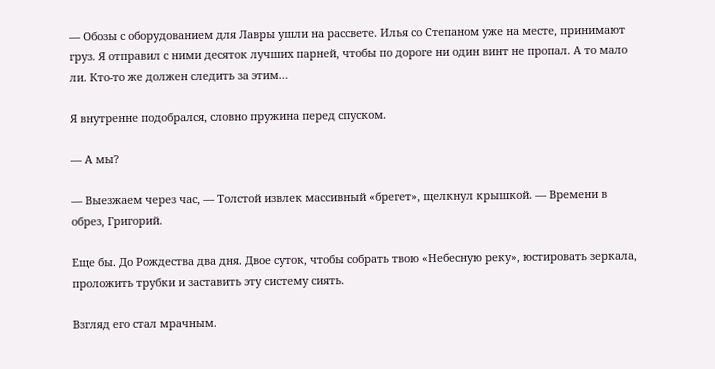— Обозы с оборудованием для Лавры ушли на рассвете. Илья со Степаном уже на месте, принимают груз. Я отправил с ними десяток лучших парней, чтобы по дороге ни один винт не пропал. А то мало ли. Кто-то же должен следить за этим…

Я внутренне подобрался, словно пружина перед спуском.

— А мы?

— Выезжаем через час, — Толстой извлек массивный «брегет», щелкнул крышкой. — Времени в обрез, Григорий.

Еще бы. До Рождества два дня. Двое суток, чтобы собрать твою «Небесную реку», юстировать зеркала, проложить трубки и заставить эту систему сиять.

Взгляд его стал мрачным.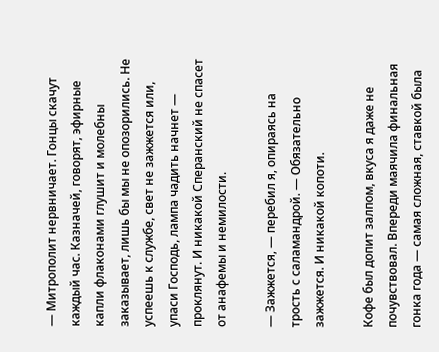— Митрополит нервничает. Гонцы скачут каждый час. Казначей, говорят, эфирные капли флаконами глушит и молебны заказывает, лишь бы мы не опозорились. Не успеешь к службе, свет не зажжется или, упаси Господь, лампа чадить начнет — проклянут. И никакой Сперанский не спасет от анафемы и немилости.

— Зажжется, — перебил я, опираясь на трость с саламандрой. — Обязательно зажжется. И никакой копоти.

Кофе был допит залпом, вкуса я даже не почувствовал. Впереди маячила финальная гонка года — самая сложная, ставкой была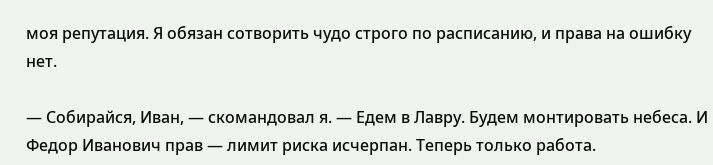моя репутация. Я обязан сотворить чудо строго по расписанию, и права на ошибку нет.

— Собирайся, Иван, — скомандовал я. — Едем в Лавру. Будем монтировать небеса. И Федор Иванович прав — лимит риска исчерпан. Теперь только работа.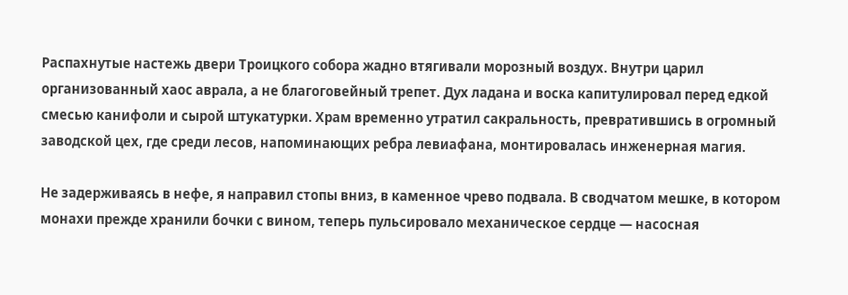Распахнутые настежь двери Троицкого собора жадно втягивали морозный воздух. Внутри царил организованный хаос аврала, а не благоговейный трепет. Дух ладана и воска капитулировал перед едкой смесью канифоли и сырой штукатурки. Храм временно утратил сакральность, превратившись в огромный заводской цех, где среди лесов, напоминающих ребра левиафана, монтировалась инженерная магия.

Не задерживаясь в нефе, я направил стопы вниз, в каменное чрево подвала. В сводчатом мешке, в котором монахи прежде хранили бочки с вином, теперь пульсировало механическое сердце — насосная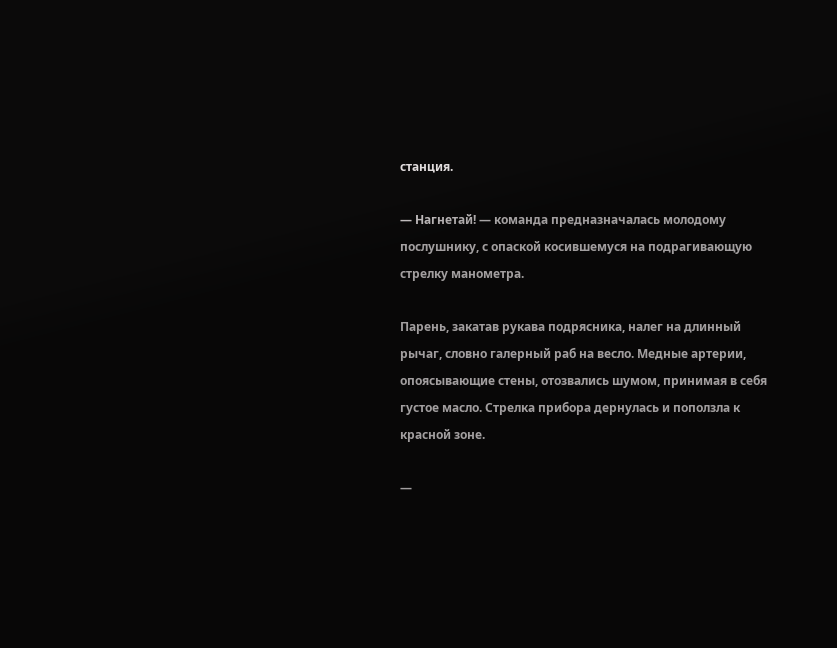станция.

— Нагнетай! — команда предназначалась молодому послушнику, с опаской косившемуся на подрагивающую стрелку манометра.

Парень, закатав рукава подрясника, налег на длинный рычаг, словно галерный раб на весло. Медные артерии, опоясывающие стены, отозвались шумом, принимая в себя густое масло. Стрелка прибора дернулась и поползла к красной зоне.

—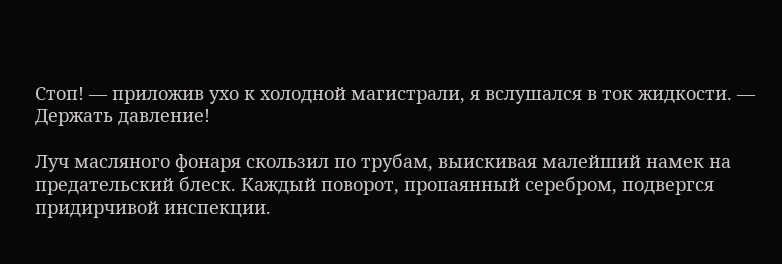Стоп! — приложив ухо к холодной магистрали, я вслушался в ток жидкости. — Держать давление!

Луч масляного фонаря скользил по трубам, выискивая малейший намек на предательский блеск. Каждый поворот, пропаянный серебром, подвергся придирчивой инспекции.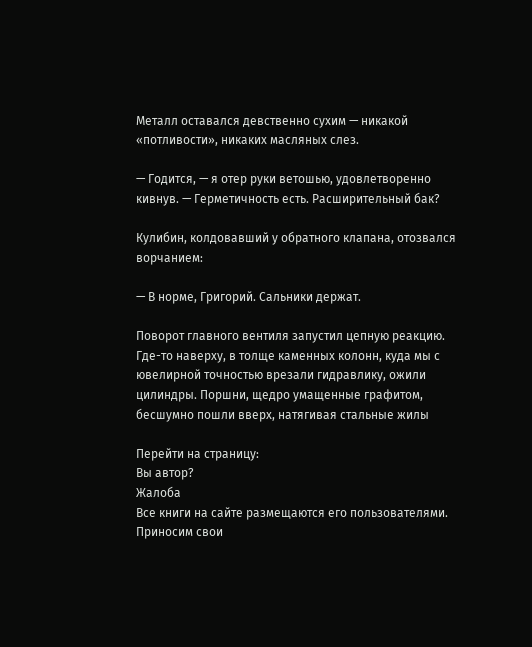Металл оставался девственно сухим — никакой «потливости», никаких масляных слез.

— Годится, — я отер руки ветошью, удовлетворенно кивнув. — Герметичность есть. Расширительный бак?

Кулибин, колдовавший у обратного клапана, отозвался ворчанием:

— В норме, Григорий. Сальники держат.

Поворот главного вентиля запустил цепную реакцию. Где-то наверху, в толще каменных колонн, куда мы с ювелирной точностью врезали гидравлику, ожили цилиндры. Поршни, щедро умащенные графитом, бесшумно пошли вверх, натягивая стальные жилы

Перейти на страницу:
Вы автор?
Жалоба
Все книги на сайте размещаются его пользователями. Приносим свои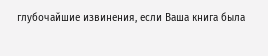глубочайшие извинения, если Ваша книга была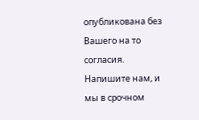опубликована без Вашего на то согласия.
Напишите нам, и мы в срочном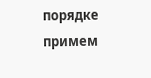порядке примем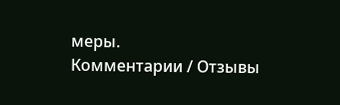меры.
Комментарии / Отзывы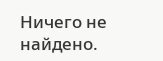Ничего не найдено.